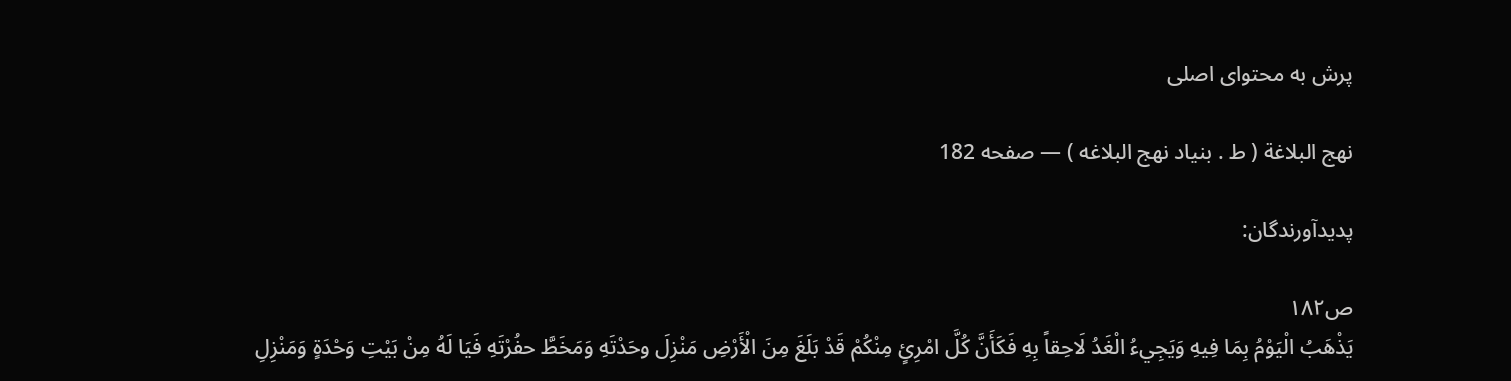پرش به محتوای اصلی

نهج البلاغة ( ط . بنياد نهج البلاغه ) — صفحه 182

پدیدآورندگان:

ص۱۸۲
يَذْهَبُ الْيَوْمُ بِمَا فِيهِ وَيَجِيءُ الْغَدُ لَاحِقاً بِهِ فَكَأَنَّ كُلَّ امْرِئٍ مِنْكُمْ قَدْ بَلَغَ مِنَ الْأَرْضِ مَنْزِلَ وحَدْتَهِ وَمَخَطَّ حفُرْتَهِ فَيَا لَهُ مِنْ بَيْتِ وَحْدَةٍ وَمَنْزِلِ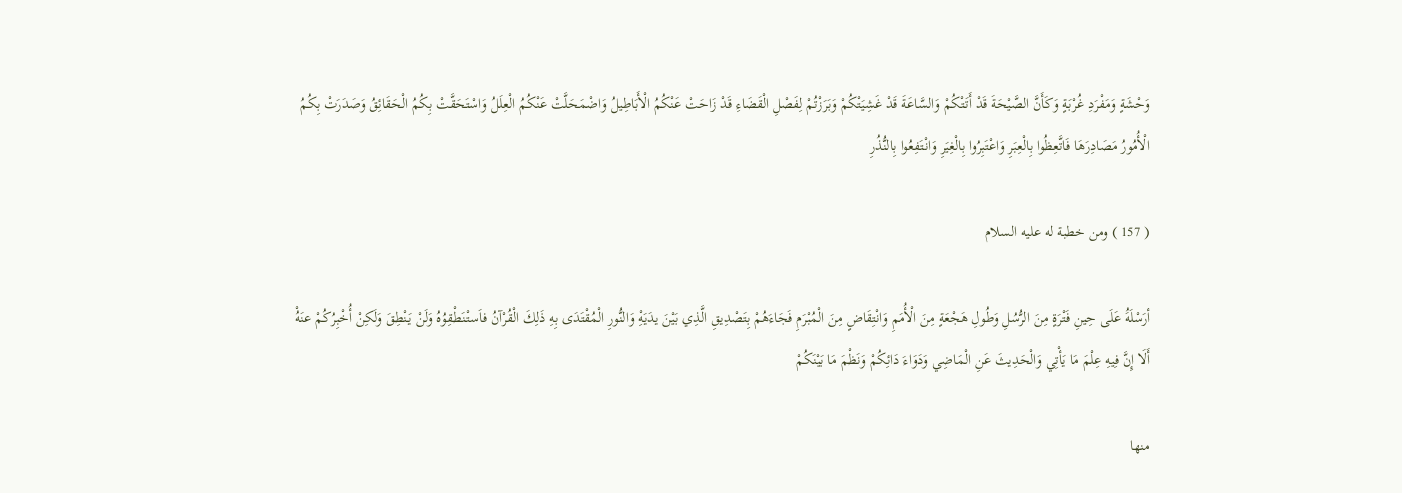وَحْشَةٍ وَمَفْرَدِ غُرْبَةٍ وَكَأَنَّ الصَّيْحَةَ قَدْ أَتَتْكُمْ وَالسَّاعَةَ قَدْ غَشِيَتْكُمْ وَبَرَزْتُمْ لِفَصْلِ الْقَضَاءِ قَدْ زَاحَتْ عَنْكُمُ الْأَبَاطِيلُ وَاضْمَحَلَّتْ عَنْكُمُ الْعِلَلُ وَاسْتَحَقَّتْ بِكُمُ الْحَقَائِقُ وَصَدَرَتْ بِكُمُ الْأُمُورُ مَصَادِرَهَا فَاتَّعِظُوا بِالْعِبَرِ وَاعْتَبِرُوا بِالْغِيَرِ وَانْتَفِعُوا بِالنُّذُرِ

( 157 ) ومن خطبة له عليه السلام

أرَسْلَهَُ عَلَى حِينِ فَتْرَةٍ مِنَ الرُّسُلِ وَطُولِ هَجْعَةٍ مِنَ الْأُمَمِ وَانْتِقَاضٍ مِنَ الْمُبْرَمِ فَجَاءَهُمْ بِتَصْدِيقِ الَّذِي بَيْنَ يدَيَهِْ وَالنُّورِ الْمُقْتَدَى بِهِ ذَلِكَ الْقُرْآنُ فاَستْنَطْقِوُهُ وَلَنْ يَنْطِقَ وَلَكِنْ أُخْبِرُكُمْ عنَهُْ أَلَا إِنَّ فِيهِ عِلْمَ مَا يَأْتِي وَالْحَدِيثَ عَنِ الْمَاضِي وَدَوَاءَ دَائِكُمْ وَنَظْمَ مَا بَيْنَكُمْ

منها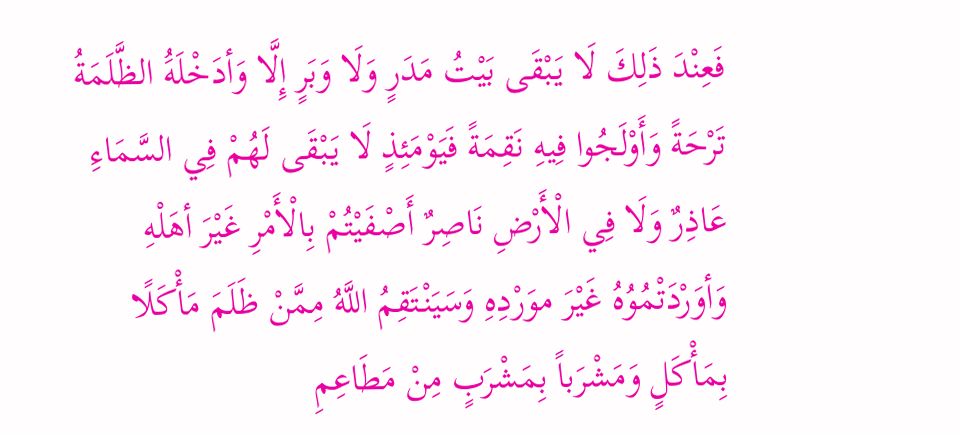فَعِنْدَ ذَلِكَ لَا يَبْقَى بَيْتُ مَدَرٍ وَلَا وَبَرٍ إِلَّا وَأدَخْلَهَُ الظَّلَمَةُ تَرْحَةً وَأَوْلَجُوا فِيهِ نَقِمَةً فَيَوْمَئِذٍ لَا يَبْقَى لَهُمْ فِي السَّمَاءِ عَاذِرٌ وَلَا فِي الْأَرْضِ نَاصِرٌ أَصْفَيْتُمْ بِالْأَمْرِ غَيْرَ أهَلْهِ وَأوَرْدَتْمُوُهُ غَيْرَ موَرْدِهِ وَسَيَنْتَقِمُ اللَّهُ مِمَّنْ ظَلَمَ مَأْكَلًا بِمَأْكَلٍ وَمَشْرَباً بِمَشْرَبٍ مِنْ مَطَاعِمِ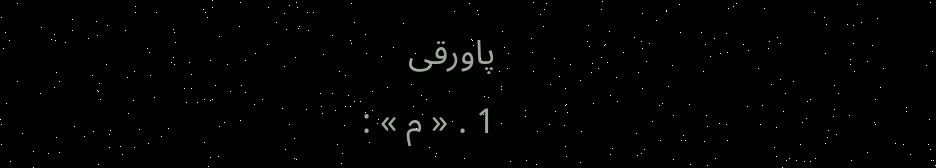پاورقی
1 . « م » :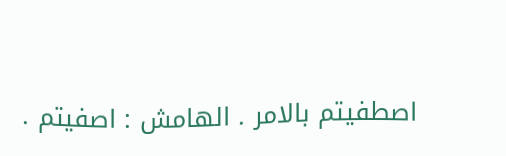اصطفيتم بالامر . الهامش : اصفيتم .